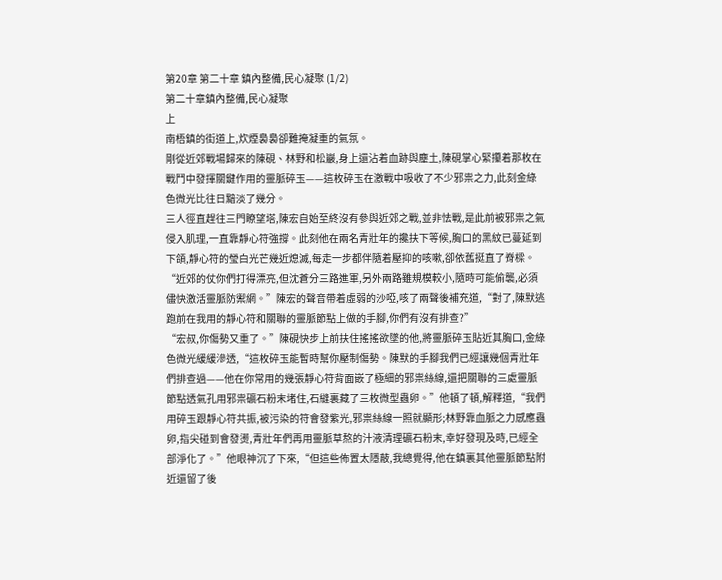第20章 第二十章 鎮內整備,民心凝聚 (1/2)
第二十章鎮內整備,民心凝聚
上
南梧鎮的街道上,炊煙裊裊卻難掩凝重的氣氛。
剛從近郊戰場歸來的陳硯、林野和松巖,身上還沾着血跡與塵土,陳硯掌心緊攥着那枚在戰鬥中發揮關鍵作用的靈脈碎玉——這枚碎玉在激戰中吸收了不少邪祟之力,此刻金綠色微光比往日黯淡了幾分。
三人徑直趕往三門瞭望塔,陳宏自始至終沒有參與近郊之戰,並非怯戰,是此前被邪祟之氣侵入肌理,一直靠靜心符強撐。此刻他在兩名青壯年的攙扶下等候,胸口的黑紋已蔓延到下頜,靜心符的瑩白光芒幾近熄滅,每走一步都伴隨着壓抑的咳嗽,卻依舊挺直了脊樑。
“近郊的仗你們打得漂亮,但沈蒼分三路進軍,另外兩路雖規模較小,隨時可能偷襲,必須儘快激活靈脈防禦網。”陳宏的聲音帶着虛弱的沙啞,咳了兩聲後補充道,“對了,陳默逃跑前在我用的靜心符和關聯的靈脈節點上做的手腳,你們有沒有排查?”
“宏叔,你傷勢又重了。”陳硯快步上前扶住搖搖欲墜的他,將靈脈碎玉貼近其胸口,金綠色微光緩緩滲透,“這枚碎玉能暫時幫你壓制傷勢。陳默的手腳我們已經讓幾個青壯年們排查過——他在你常用的幾張靜心符背面嵌了極細的邪祟絲線,還把關聯的三處靈脈節點透氣孔用邪祟礦石粉末堵住,石縫裏藏了三枚微型蟲卵。”他頓了頓,解釋道,“我們用碎玉跟靜心符共振,被污染的符會發紫光,邪祟絲線一照就顯形;林野靠血脈之力感應蟲卵,指尖碰到會發燙,青壯年們再用靈脈草熬的汁液清理礦石粉末,幸好發現及時,已經全部淨化了。”他眼神沉了下來,“但這些佈置太隱蔽,我總覺得,他在鎮裏其他靈脈節點附近還留了後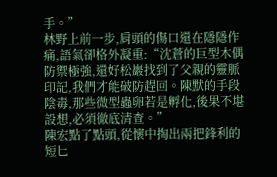手。”
林野上前一步,肩頭的傷口還在隱隱作痛,語氣卻格外凝重:“沈蒼的巨型木偶防禦極強,還好松巖找到了父親的靈脈印記,我們才能破防趕回。陳默的手段陰毒,那些微型蟲卵若是孵化,後果不堪設想,必須徹底清查。”
陳宏點了點頭,從懷中掏出兩把鋒利的短匕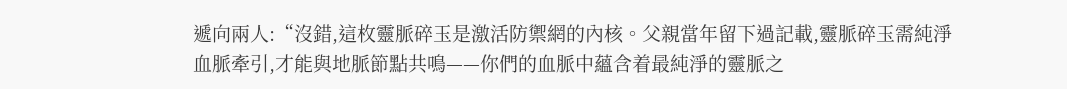遞向兩人:“沒錯,這枚靈脈碎玉是激活防禦網的內核。父親當年留下過記載,靈脈碎玉需純淨血脈牽引,才能與地脈節點共鳴——你們的血脈中蘊含着最純淨的靈脈之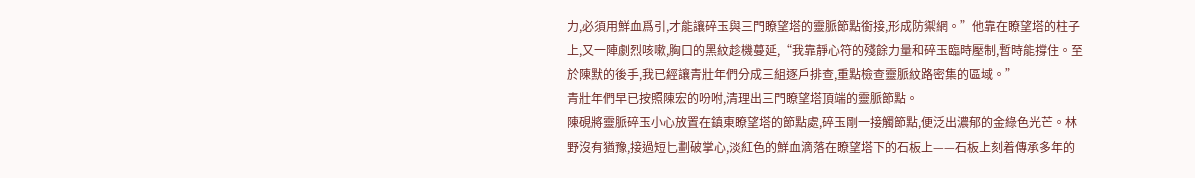力,必須用鮮血爲引,才能讓碎玉與三門瞭望塔的靈脈節點銜接,形成防禦網。”他靠在瞭望塔的柱子上,又一陣劇烈咳嗽,胸口的黑紋趁機蔓延,“我靠靜心符的殘餘力量和碎玉臨時壓制,暫時能撐住。至於陳默的後手,我已經讓青壯年們分成三組逐戶排查,重點檢查靈脈紋路密集的區域。”
青壯年們早已按照陳宏的吩咐,清理出三門瞭望塔頂端的靈脈節點。
陳硯將靈脈碎玉小心放置在鎮東瞭望塔的節點處,碎玉剛一接觸節點,便泛出濃郁的金綠色光芒。林野沒有猶豫,接過短匕劃破掌心,淡紅色的鮮血滴落在瞭望塔下的石板上——石板上刻着傳承多年的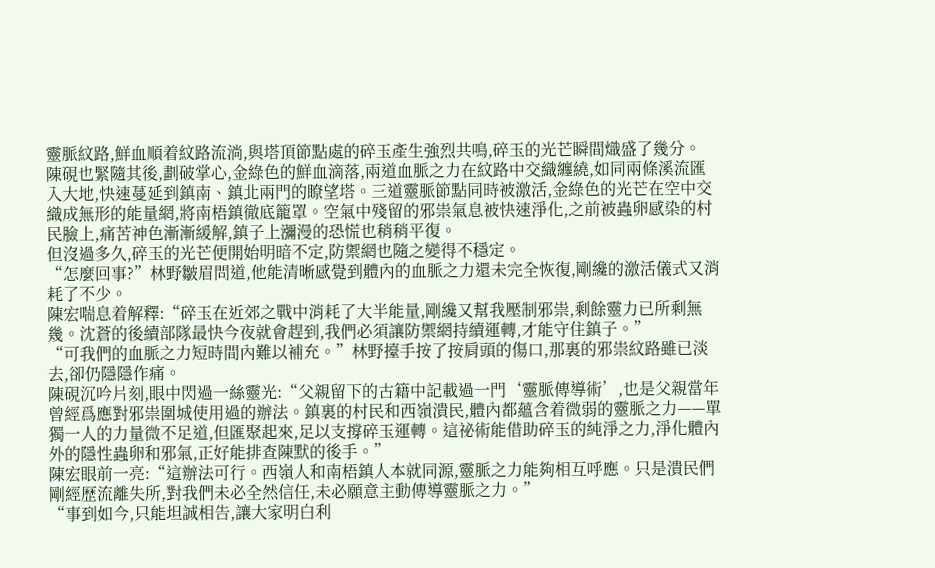靈脈紋路,鮮血順着紋路流淌,與塔頂節點處的碎玉產生強烈共鳴,碎玉的光芒瞬間熾盛了幾分。
陳硯也緊隨其後,劃破掌心,金綠色的鮮血滴落,兩道血脈之力在紋路中交織纏繞,如同兩條溪流匯入大地,快速蔓延到鎮南、鎮北兩門的瞭望塔。三道靈脈節點同時被激活,金綠色的光芒在空中交織成無形的能量網,將南梧鎮徹底籠罩。空氣中殘留的邪祟氣息被快速淨化,之前被蟲卵感染的村民臉上,痛苦神色漸漸緩解,鎮子上瀰漫的恐慌也稍稍平復。
但沒過多久,碎玉的光芒便開始明暗不定,防禦網也隨之變得不穩定。
“怎麼回事?”林野皺眉問道,他能清晰感覺到體內的血脈之力還未完全恢復,剛纔的激活儀式又消耗了不少。
陳宏喘息着解釋:“碎玉在近郊之戰中消耗了大半能量,剛纔又幫我壓制邪祟,剩餘靈力已所剩無幾。沈蒼的後續部隊最快今夜就會趕到,我們必須讓防禦網持續運轉,才能守住鎮子。”
“可我們的血脈之力短時間內難以補充。”林野擡手按了按肩頭的傷口,那裏的邪祟紋路雖已淡去,卻仍隱隱作痛。
陳硯沉吟片刻,眼中閃過一絲靈光:“父親留下的古籍中記載過一門‘靈脈傳導術’,也是父親當年曾經爲應對邪祟圍城使用過的辦法。鎮裏的村民和西嶺潰民,體內都蘊含着微弱的靈脈之力——單獨一人的力量微不足道,但匯聚起來,足以支撐碎玉運轉。這祕術能借助碎玉的純淨之力,淨化體內外的隱性蟲卵和邪氣,正好能排查陳默的後手。”
陳宏眼前一亮:“這辦法可行。西嶺人和南梧鎮人本就同源,靈脈之力能夠相互呼應。只是潰民們剛經歷流離失所,對我們未必全然信任,未必願意主動傳導靈脈之力。”
“事到如今,只能坦誠相告,讓大家明白利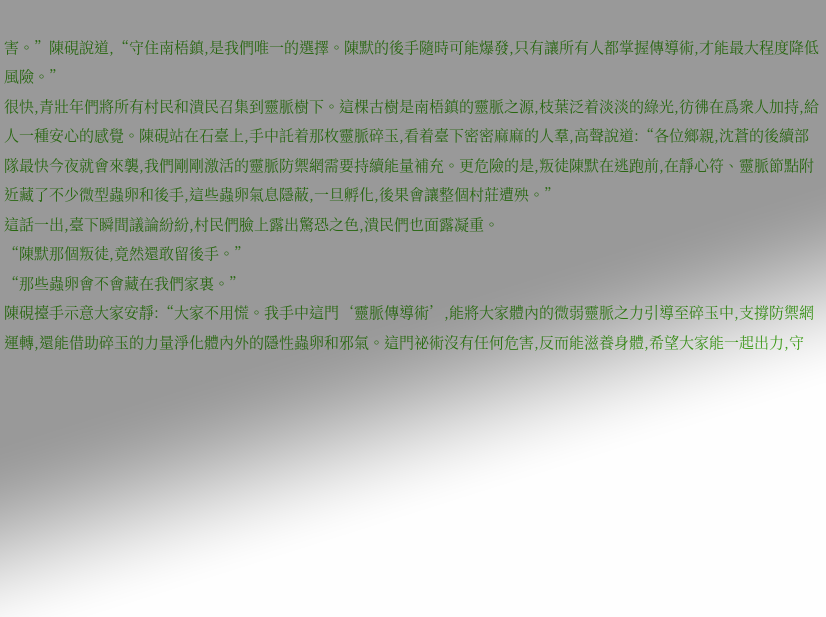害。”陳硯說道,“守住南梧鎮,是我們唯一的選擇。陳默的後手隨時可能爆發,只有讓所有人都掌握傳導術,才能最大程度降低風險。”
很快,青壯年們將所有村民和潰民召集到靈脈樹下。這棵古樹是南梧鎮的靈脈之源,枝葉泛着淡淡的綠光,彷彿在爲衆人加持,給人一種安心的感覺。陳硯站在石臺上,手中託着那枚靈脈碎玉,看着臺下密密麻麻的人羣,高聲說道:“各位鄉親,沈蒼的後續部隊最快今夜就會來襲,我們剛剛激活的靈脈防禦網需要持續能量補充。更危險的是,叛徒陳默在逃跑前,在靜心符、靈脈節點附近藏了不少微型蟲卵和後手,這些蟲卵氣息隱蔽,一旦孵化,後果會讓整個村莊遭殃。”
這話一出,臺下瞬間議論紛紛,村民們臉上露出驚恐之色,潰民們也面露凝重。
“陳默那個叛徒,竟然還敢留後手。”
“那些蟲卵會不會藏在我們家裏。”
陳硯擡手示意大家安靜:“大家不用慌。我手中這門‘靈脈傳導術’,能將大家體內的微弱靈脈之力引導至碎玉中,支撐防禦網運轉,還能借助碎玉的力量淨化體內外的隱性蟲卵和邪氣。這門祕術沒有任何危害,反而能滋養身體,希望大家能一起出力,守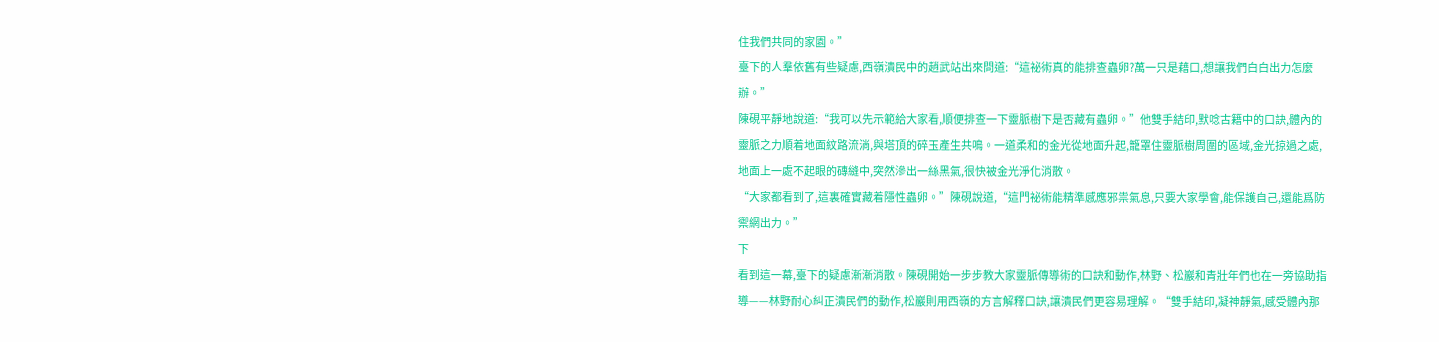住我們共同的家園。”
臺下的人羣依舊有些疑慮,西嶺潰民中的趙武站出來問道:“這祕術真的能排查蟲卵?萬一只是藉口,想讓我們白白出力怎麼辦。”
陳硯平靜地說道:“我可以先示範給大家看,順便排查一下靈脈樹下是否藏有蟲卵。”他雙手結印,默唸古籍中的口訣,體內的靈脈之力順着地面紋路流淌,與塔頂的碎玉產生共鳴。一道柔和的金光從地面升起,籠罩住靈脈樹周圍的區域,金光掠過之處,地面上一處不起眼的磚縫中,突然滲出一絲黑氣,很快被金光淨化消散。
“大家都看到了,這裏確實藏着隱性蟲卵。”陳硯說道,“這門祕術能精準感應邪祟氣息,只要大家學會,能保護自己,還能爲防禦網出力。”
下
看到這一幕,臺下的疑慮漸漸消散。陳硯開始一步步教大家靈脈傳導術的口訣和動作,林野、松巖和青壯年們也在一旁協助指導——林野耐心糾正潰民們的動作,松巖則用西嶺的方言解釋口訣,讓潰民們更容易理解。“雙手結印,凝神靜氣,感受體內那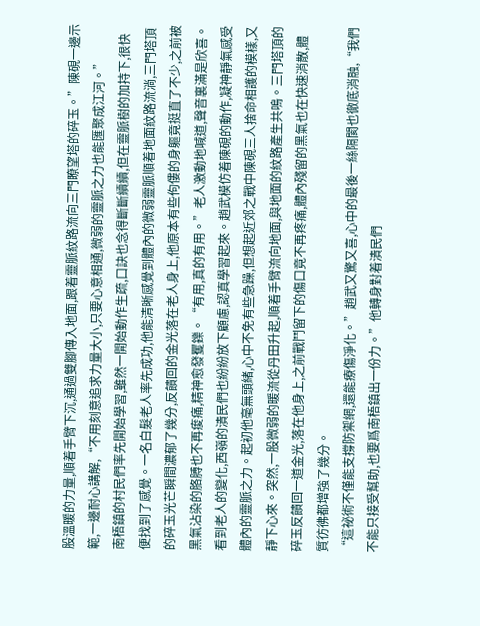股溫暖的力量,順着手臂下沉,通過雙腳傳入地面,跟着靈脈紋路流向三門瞭望塔的碎玉。”陳硯一邊示範,一邊耐心講解,“不用刻意追求力量大小,只要心意相通,微弱的靈脈之力也能匯聚成江河。”
南梧鎮的村民們率先開始學習,雖然一開始動作生疏,口訣也念得斷斷續續,但在靈脈樹的加持下,很快便找到了感覺。一名白髮老人率先成功,他能清晰感覺到體內的微弱靈脈順着地面紋路流淌,三門塔頂的碎玉光芒瞬間濃郁了幾分,反饋回的金光落在老人身上,他原本有些佝僂的身軀竟挺直了不少,之前被黑氣沾染的胳膊也不再痠痛,精神愈發矍鑠。“有用,真的有用。”老人激動地喊道,聲音裏滿是欣喜。
看到老人的變化,西嶺的潰民們也紛紛放下顧慮,認真學習起來。趙武模仿着陳硯的動作,凝神靜氣感受體內的靈脈之力。起初他毫無頭緒,心中不免有些急躁,但想起近郊之戰中陳硯三人捨命相護的模樣,又靜下心來。突然,一股微弱的暖流從丹田升起,順着手臂流向地面,與地面的紋路產生共鳴。三門塔頂的碎玉反饋回一道金光,落在他身上,之前戰鬥留下的傷口竟不再疼痛,體內殘留的黑氣也在快速消散,體質彷彿都增強了幾分。
“這祕術不僅能支撐防禦網,還能療傷淨化。”趙武又驚又喜,心中的最後一絲隔閡也徹底消融,“我們不能只接受幫助,也要爲南梧鎮出一份力。”他轉身對着潰民們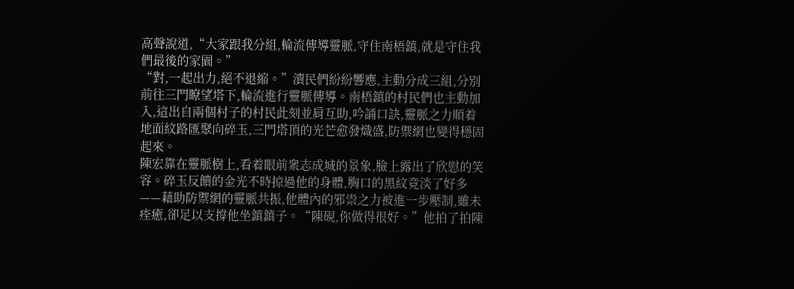高聲說道,“大家跟我分組,輪流傳導靈脈,守住南梧鎮,就是守住我們最後的家園。”
“對,一起出力,絕不退縮。”潰民們紛紛響應,主動分成三組,分別前往三門瞭望塔下,輪流進行靈脈傳導。南梧鎮的村民們也主動加入,這出自兩個村子的村民此刻並肩互助,吟誦口訣,靈脈之力順着地面紋路匯聚向碎玉,三門塔頂的光芒愈發熾盛,防禦網也變得穩固起來。
陳宏靠在靈脈樹上,看着眼前衆志成城的景象,臉上露出了欣慰的笑容。碎玉反饋的金光不時掠過他的身體,胸口的黑紋竟淡了好多——藉助防禦網的靈脈共振,他體內的邪祟之力被進一步壓制,雖未痊癒,卻足以支撐他坐鎮鎮子。“陳硯,你做得很好。”他拍了拍陳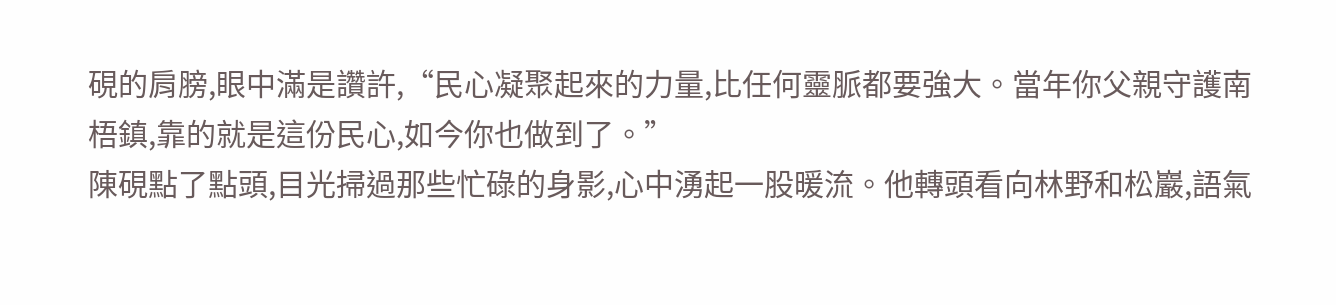硯的肩膀,眼中滿是讚許,“民心凝聚起來的力量,比任何靈脈都要強大。當年你父親守護南梧鎮,靠的就是這份民心,如今你也做到了。”
陳硯點了點頭,目光掃過那些忙碌的身影,心中湧起一股暖流。他轉頭看向林野和松巖,語氣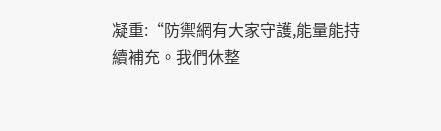凝重:“防禦網有大家守護,能量能持續補充。我們休整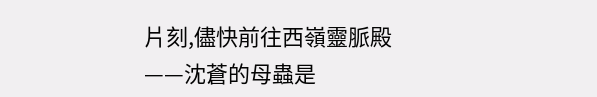片刻,儘快前往西嶺靈脈殿——沈蒼的母蟲是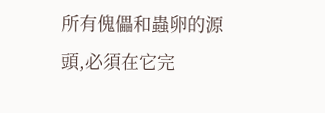所有傀儡和蟲卵的源頭,必須在它完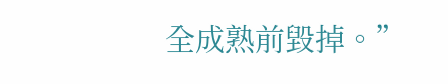全成熟前毀掉。”